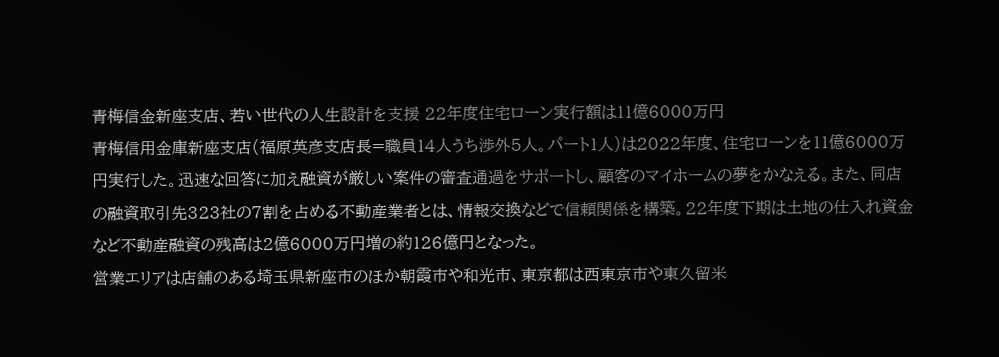青梅信金新座支店、若い世代の人生設計を支援 22年度住宅ローン実行額は11億6000万円
青梅信用金庫新座支店(福原英彦支店長=職員14人うち渉外5人。パート1人)は2022年度、住宅ローンを11億6000万円実行した。迅速な回答に加え融資が厳しい案件の審査通過をサポートし、顧客のマイホームの夢をかなえる。また、同店の融資取引先323社の7割を占める不動産業者とは、情報交換などで信頼関係を構築。22年度下期は土地の仕入れ資金など不動産融資の残高は2億6000万円増の約126億円となった。
営業エリアは店舗のある埼玉県新座市のほか朝霞市や和光市、東京都は西東京市や東久留米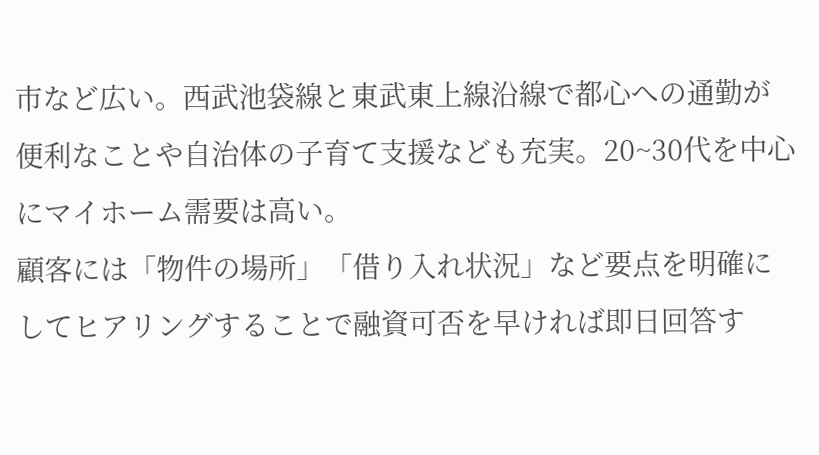市など広い。西武池袋線と東武東上線沿線で都心への通勤が便利なことや自治体の子育て支援なども充実。20~30代を中心にマイホーム需要は高い。
顧客には「物件の場所」「借り入れ状況」など要点を明確にしてヒアリングすることで融資可否を早ければ即日回答す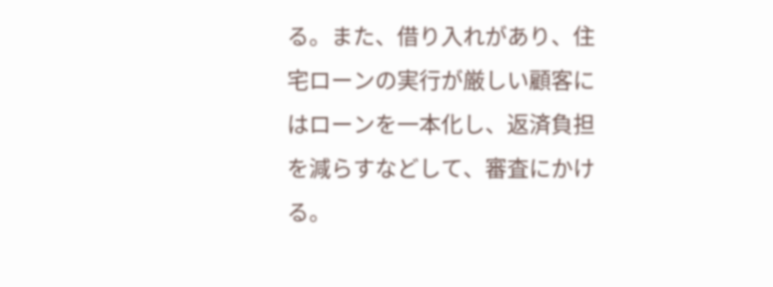る。また、借り入れがあり、住宅ローンの実行が厳しい顧客にはローンを一本化し、返済負担を減らすなどして、審査にかける。